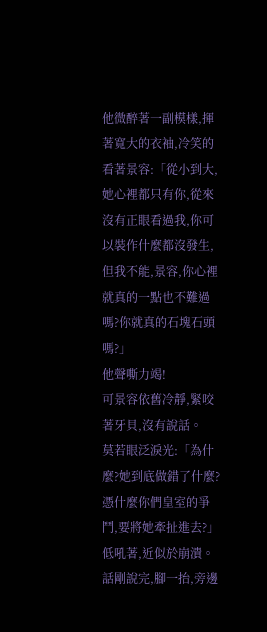他微醉著一副模樣,揮著寬大的衣袖,冷笑的看著景容:「從小到大,她心裡都只有你,從來沒有正眼看過我,你可以裝作什麼都沒發生,但我不能,景容,你心裡就真的一點也不難過嗎?你就真的石塊石頭嗎?」
他聲嘶力竭!
可景容依舊冷靜,緊咬著牙貝,沒有說話。
莫若眼泛淚光:「為什麼?她到底做錯了什麼?憑什麼你們皇室的爭鬥,要將她牽扯進去?」
低吼著,近似於崩潰。
話剛說完,腳一抬,旁邊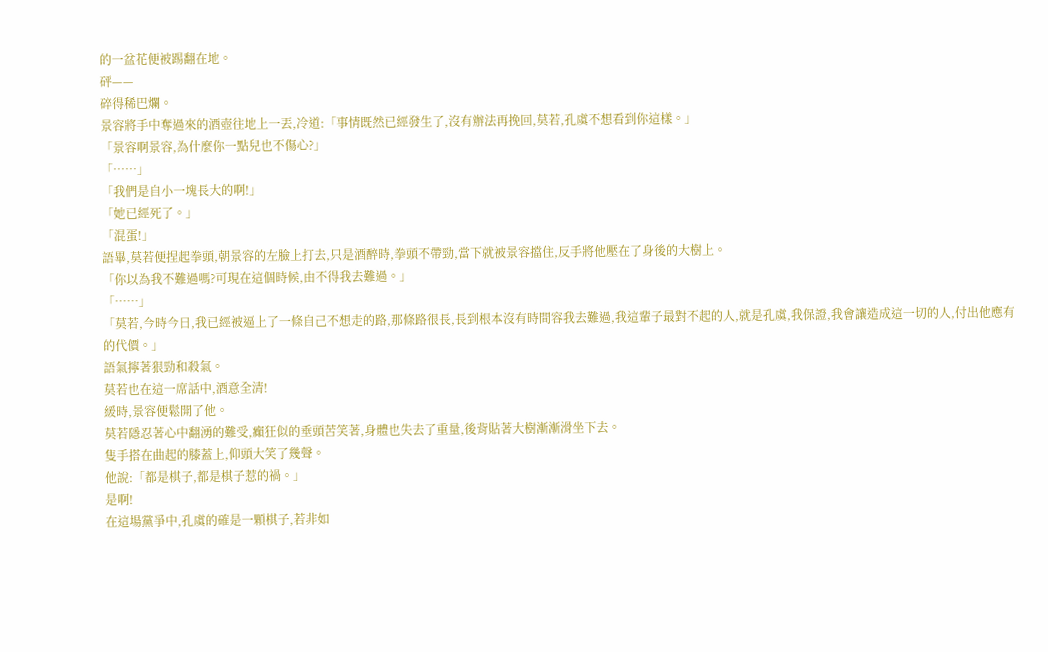的一盆花便被踢翻在地。
砰——
碎得稀巴爛。
景容將手中奪過來的酒壺往地上一丟,冷道:「事情既然已經發生了,沒有辦法再挽回,莫若,孔虞不想看到你這樣。」
「景容啊景容,為什麼你一點兒也不傷心?」
「……」
「我們是自小一塊長大的啊!」
「她已經死了。」
「混蛋!」
語畢,莫若便捏起拳頭,朝景容的左臉上打去,只是酒醉時,拳頭不帶勁,當下就被景容擋住,反手將他壓在了身後的大樹上。
「你以為我不難過嗎?可現在這個時候,由不得我去難過。」
「……」
「莫若,今時今日,我已經被逼上了一條自己不想走的路,那條路很長,長到根本沒有時間容我去難過,我這輩子最對不起的人,就是孔虞,我保證,我會讓造成這一切的人,付出他應有的代價。」
語氣擰著狠勁和殺氣。
莫若也在這一席話中,酒意全清!
緩時,景容便鬆開了他。
莫若隱忍著心中翻湧的難受,癲狂似的垂頭苦笑著,身體也失去了重量,後背貼著大樹漸漸滑坐下去。
隻手搭在曲起的膝蓋上,仰頭大笑了幾聲。
他說:「都是棋子,都是棋子惹的禍。」
是啊!
在這場黨爭中,孔虞的確是一顆棋子,若非如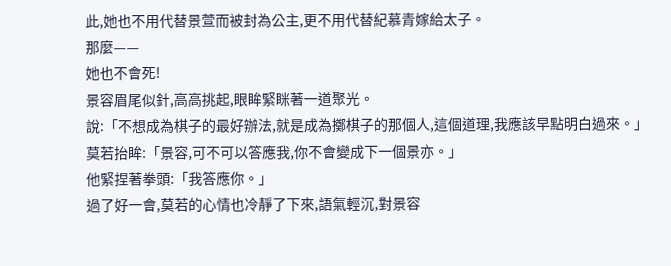此,她也不用代替景萱而被封為公主,更不用代替紀慕青嫁給太子。
那麼——
她也不會死!
景容眉尾似針,高高挑起,眼眸緊眯著一道聚光。
說:「不想成為棋子的最好辦法,就是成為擲棋子的那個人,這個道理,我應該早點明白過來。」
莫若抬眸:「景容,可不可以答應我,你不會變成下一個景亦。」
他緊捏著拳頭:「我答應你。」
過了好一會,莫若的心情也冷靜了下來,語氣輕沉,對景容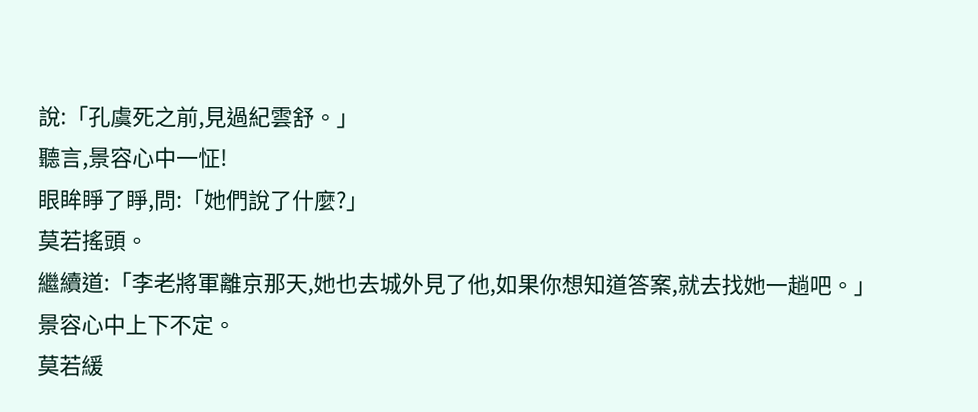說:「孔虞死之前,見過紀雲舒。」
聽言,景容心中一怔!
眼眸睜了睜,問:「她們說了什麼?」
莫若搖頭。
繼續道:「李老將軍離京那天,她也去城外見了他,如果你想知道答案,就去找她一趟吧。」
景容心中上下不定。
莫若緩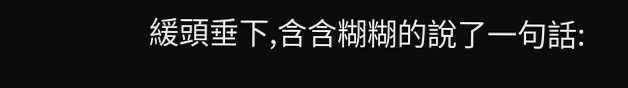緩頭垂下,含含糊糊的說了一句話: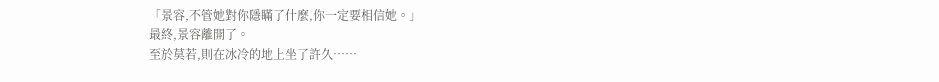「景容,不管她對你隱瞞了什麼,你一定要相信她。」
最終,景容離開了。
至於莫若,則在冰冷的地上坐了許久……